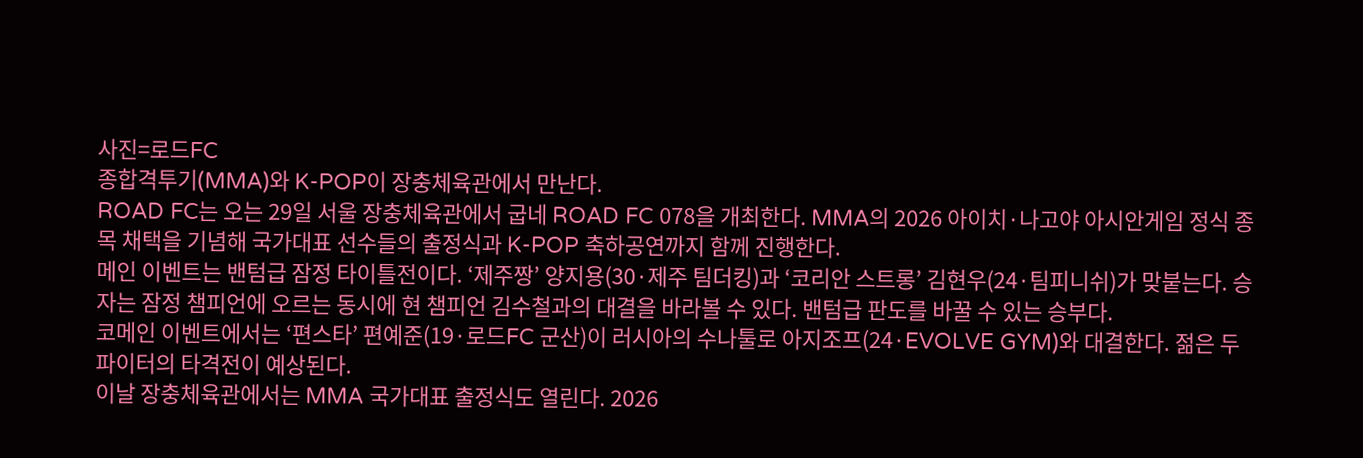사진=로드FC
종합격투기(MMA)와 K-POP이 장충체육관에서 만난다.
ROAD FC는 오는 29일 서울 장충체육관에서 굽네 ROAD FC 078을 개최한다. MMA의 2026 아이치·나고야 아시안게임 정식 종목 채택을 기념해 국가대표 선수들의 출정식과 K-POP 축하공연까지 함께 진행한다.
메인 이벤트는 밴텀급 잠정 타이틀전이다. ‘제주짱’ 양지용(30·제주 팀더킹)과 ‘코리안 스트롱’ 김현우(24·팀피니쉬)가 맞붙는다. 승자는 잠정 챔피언에 오르는 동시에 현 챔피언 김수철과의 대결을 바라볼 수 있다. 밴텀급 판도를 바꿀 수 있는 승부다.
코메인 이벤트에서는 ‘편스타’ 편예준(19·로드FC 군산)이 러시아의 수나툴로 아지조프(24·EVOLVE GYM)와 대결한다. 젊은 두 파이터의 타격전이 예상된다.
이날 장충체육관에서는 MMA 국가대표 출정식도 열린다. 2026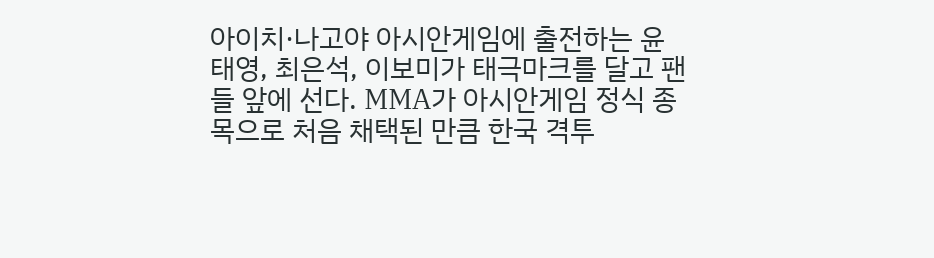아이치·나고야 아시안게임에 출전하는 윤태영, 최은석, 이보미가 태극마크를 달고 팬들 앞에 선다. MMA가 아시안게임 정식 종목으로 처음 채택된 만큼 한국 격투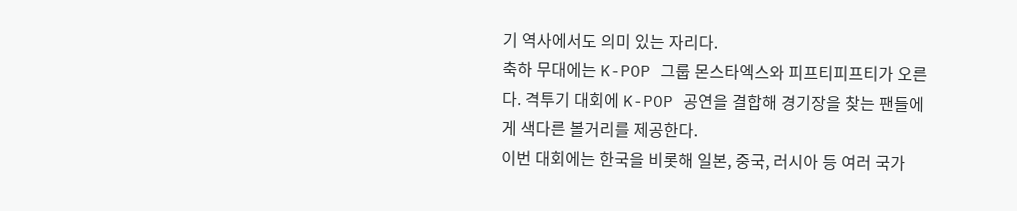기 역사에서도 의미 있는 자리다.
축하 무대에는 K-POP 그룹 몬스타엑스와 피프티피프티가 오른다. 격투기 대회에 K-POP 공연을 결합해 경기장을 찾는 팬들에게 색다른 볼거리를 제공한다.
이번 대회에는 한국을 비롯해 일본, 중국, 러시아 등 여러 국가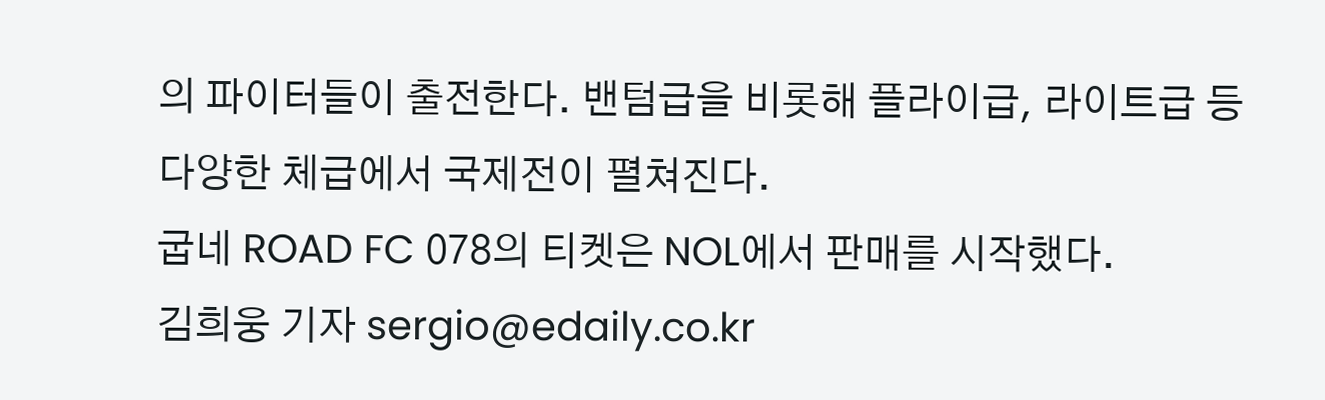의 파이터들이 출전한다. 밴텀급을 비롯해 플라이급, 라이트급 등 다양한 체급에서 국제전이 펼쳐진다.
굽네 ROAD FC 078의 티켓은 NOL에서 판매를 시작했다.
김희웅 기자 sergio@edaily.co.kr